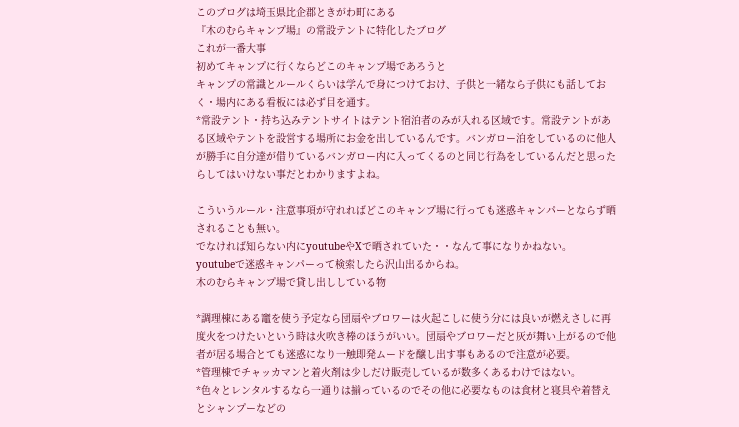このブログは埼玉県比企郡ときがわ町にある
『木のむらキャンプ場』の常設テントに特化したブログ
これが一番大事
初めてキャンプに行くならどこのキャンプ場であろうと
キャンプの常識とルールくらいは学んで身につけておけ、子供と一緒なら子供にも話しておく・場内にある看板には必ず目を通す。
*常設テント・持ち込みテントサイトはテント宿泊者のみが入れる区域です。常設テントがある区域やテントを設営する場所にお金を出しているんです。バンガロー泊をしているのに他人が勝手に自分達が借りているバンガロー内に入ってくるのと同じ行為をしているんだと思ったらしてはいけない事だとわかりますよね。

こういうルール・注意事項が守れればどこのキャンプ場に行っても迷惑キャンパーとならず晒されることも無い。
でなければ知らない内にyoutubeやXで晒されていた・・なんて事になりかねない。
youtubeで迷惑キャンパーって検索したら沢山出るからね。
木のむらキャンプ場で貸し出ししている物

*調理棟にある竈を使う予定なら団扇やブロワーは火起こしに使う分には良いが燃えさしに再度火をつけたいという時は火吹き棒のほうがいい。団扇やブロワーだと灰が舞い上がるので他者が居る場合とても迷惑になり一触即発ムードを醸し出す事もあるので注意が必要。
*管理棟でチャッカマンと着火剤は少しだけ販売しているが数多くあるわけではない。
*色々とレンタルするなら一通りは揃っているのでその他に必要なものは食材と寝具や着替えとシャンプーなどの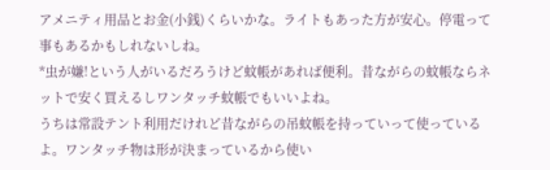アメニティ用品とお金(小銭)くらいかな。ライトもあった方が安心。停電って事もあるかもしれないしね。
*虫が嫌!という人がいるだろうけど蚊帳があれば便利。昔ながらの蚊帳ならネットで安く買えるしワンタッチ蚊帳でもいいよね。
うちは常設テント利用だけれど昔ながらの吊蚊帳を持っていって使っているよ。ワンタッチ物は形が決まっているから使い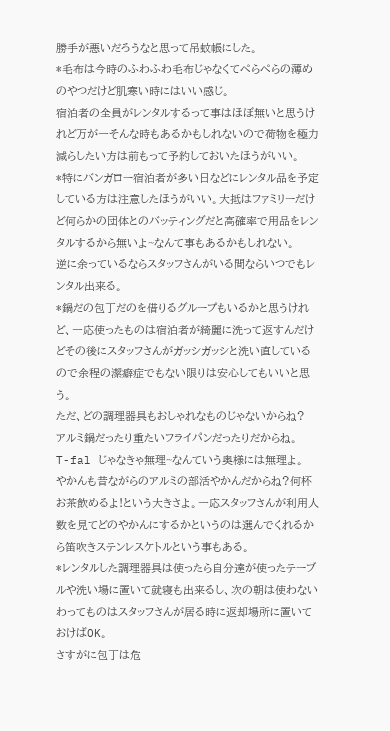勝手が悪いだろうなと思って吊蚊帳にした。
*毛布は今時のふわふわ毛布じゃなくてぺらぺらの薄めのやつだけど肌寒い時にはいい感じ。
宿泊者の全員がレンタルするって事はほぼ無いと思うけれど万が一そんな時もあるかもしれないので荷物を極力減らしたい方は前もって予約しておいたほうがいい。
*特にバンガロー宿泊者が多い日などにレンタル品を予定している方は注意したほうがいい。大抵はファミリーだけど何らかの団体とのバッティングだと高確率で用品をレンタルするから無いよ~なんて事もあるかもしれない。
逆に余っているならスタッフさんがいる間ならいつでもレンタル出来る。
*鍋だの包丁だのを借りるグループもいるかと思うけれど、一応使ったものは宿泊者が綺麗に洗って返すんだけどその後にスタッフさんがガッシガッシと洗い直しているので余程の潔癖症でもない限りは安心してもいいと思う。
ただ、どの調理器具もおしゃれなものじゃないからね?
アルミ鍋だったり重たいフライパンだったりだからね。
T-fal じゃなきゃ無理~なんていう奥様には無理よ。
やかんも昔ながらのアルミの部活やかんだからね?何杯お茶飲めるよ!という大きさよ。一応スタッフさんが利用人数を見てどのやかんにするかというのは選んでくれるから笛吹きステンレスケトルという事もある。
*レンタルした調理器具は使ったら自分達が使ったテーブルや洗い場に置いて就寝も出来るし、次の朝は使わないわってものはスタッフさんが居る時に返却場所に置いておけばOK。
さすがに包丁は危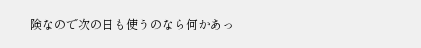険なので次の日も使うのなら何かあっ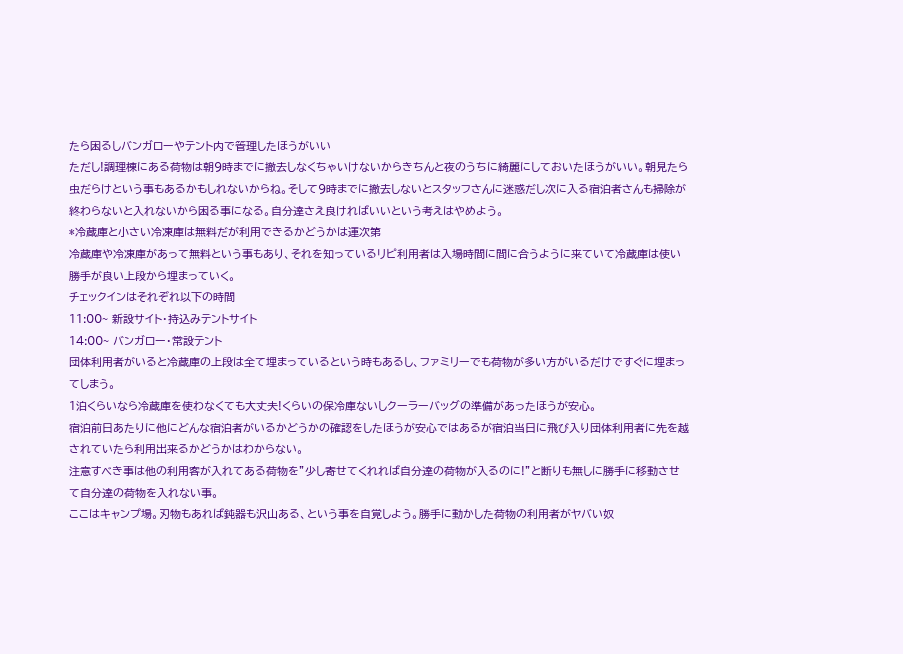たら困るしバンガローやテント内で管理したほうがいい
ただし!調理棟にある荷物は朝9時までに撤去しなくちゃいけないからきちんと夜のうちに綺麗にしておいたほうがいい。朝見たら虫だらけという事もあるかもしれないからね。そして9時までに撤去しないとスタッフさんに迷惑だし次に入る宿泊者さんも掃除が終わらないと入れないから困る事になる。自分達さえ良ければいいという考えはやめよう。
*冷蔵庫と小さい冷凍庫は無料だが利用できるかどうかは運次第
冷蔵庫や冷凍庫があって無料という事もあり、それを知っているリピ利用者は入場時間に間に合うように来ていて冷蔵庫は使い勝手が良い上段から埋まっていく。
チェックインはそれぞれ以下の時間
11:00~ 新設サイト・持込みテントサイト
14:00~ バンガロー・常設テント
団体利用者がいると冷蔵庫の上段は全て埋まっているという時もあるし、ファミリーでも荷物が多い方がいるだけですぐに埋まってしまう。
1泊くらいなら冷蔵庫を使わなくても大丈夫!くらいの保冷庫ないしクーラーバッグの準備があったほうが安心。
宿泊前日あたりに他にどんな宿泊者がいるかどうかの確認をしたほうが安心ではあるが宿泊当日に飛び入り団体利用者に先を越されていたら利用出来るかどうかはわからない。
注意すべき事は他の利用客が入れてある荷物を”少し寄せてくれれば自分達の荷物が入るのに!”と断りも無しに勝手に移動させて自分達の荷物を入れない事。
ここはキャンプ場。刃物もあれば鈍器も沢山ある、という事を自覚しよう。勝手に動かした荷物の利用者がヤバい奴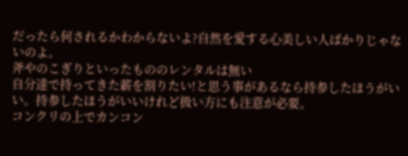だったら何されるかわからないよ?自然を愛する心美しい人ばかりじゃないのよ。
斧やのこぎりといったもののレンタルは無い
自分達で持ってきた薪を割りたい!と思う事があるなら持参したほうがいい。持参したほうがいいけれど扱い方にも注意が必要。
コンクリの上でカンコン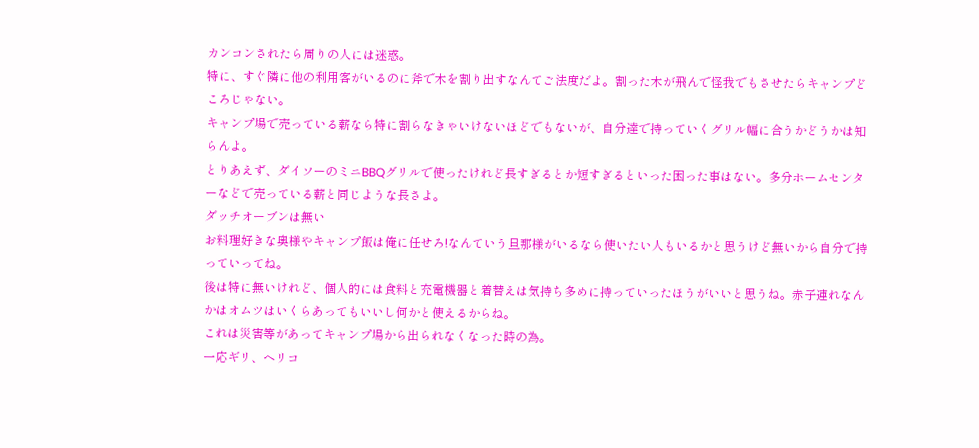カンコンされたら周りの人には迷惑。
特に、すぐ隣に他の利用客がいるのに斧で木を割り出すなんてご法度だよ。割った木が飛んで怪我でもさせたらキャンプどころじゃない。
キャンプ場で売っている薪なら特に割らなきゃいけないほどでもないが、自分達で持っていくグリル幅に合うかどうかは知らんよ。
とりあえず、ダイソーのミニBBQグリルで使ったけれど長すぎるとか短すぎるといった困った事はない。多分ホームセンターなどで売っている薪と同じような長さよ。
ダッチオーブンは無い
お料理好きな奥様やキャンプ飯は俺に任せろ!なんていう旦那様がいるなら使いたい人もいるかと思うけど無いから自分で持っていってね。
後は特に無いけれど、個人的には食料と充電機器と着替えは気持ち多めに持っていったほうがいいと思うね。赤子連れなんかはオムツはいくらあってもいいし何かと使えるからね。
これは災害等があってキャンプ場から出られなくなった時の為。
一応ギリ、ヘリコ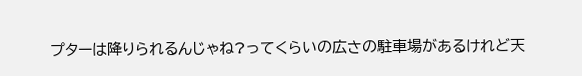プターは降りられるんじゃね?ってくらいの広さの駐車場があるけれど天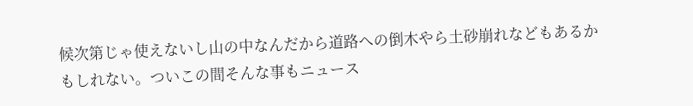候次第じゃ使えないし山の中なんだから道路への倒木やら土砂崩れなどもあるかもしれない。ついこの間そんな事もニュース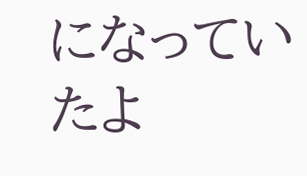になっていたよ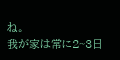ね。
我が家は常に2~3日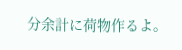分余計に荷物作るよ。